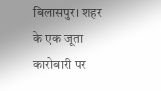बिलासपुर। शहर के एक जूता कारोबारी पर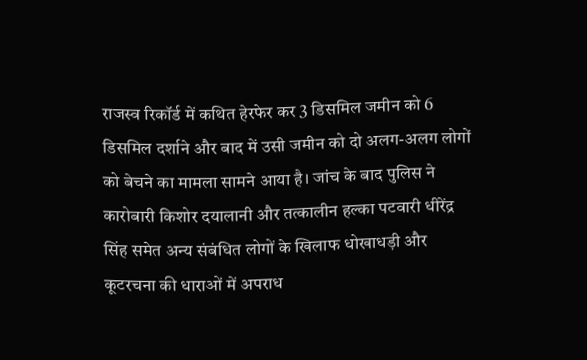राजस्व रिकॉर्ड में कथित हेरफेर कर 3 डिसमिल जमीन को 6 डिसमिल दर्शाने और बाद में उसी जमीन को दो अलग-अलग लोगों को बेचने का मामला सामने आया है। जांच के बाद पुलिस ने कारोबारी किशोर दयालानी और तत्कालीन हल्का पटवारी धीरेंद्र सिंह समेत अन्य संबंधित लोगों के खिलाफ धोखाधड़ी और कूटरचना की धाराओं में अपराध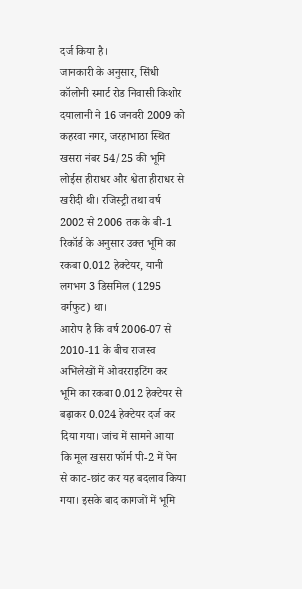दर्ज किया है।
जानकारी के अनुसार, सिंधी कॉलोनी स्मार्ट रोड निवासी किशोर दयालानी ने 16 जनवरी 2009 को कहरवा नगर, जरहाभाठा स्थित खसरा नंबर 54/25 की भूमि लोईस हीराधर और श्वेता हीराधर से खरीदी थी। रजिस्ट्री तथा वर्ष 2002 से 2006 तक के बी-1 रिकॉर्ड के अनुसार उक्त भूमि का रकबा 0.012 हेक्टेयर, यानी लगभग 3 डिसमिल (1295 वर्गफुट) था।
आरोप है कि वर्ष 2006-07 से 2010-11 के बीच राजस्व अभिलेखों में ओवरराइटिंग कर भूमि का रकबा 0.012 हेक्टेयर से बढ़ाकर 0.024 हेक्टेयर दर्ज कर दिया गया। जांच में सामने आया कि मूल खसरा फॉर्म पी-2 में पेन से काट-छांट कर यह बदलाव किया गया। इसके बाद कागजों में भूमि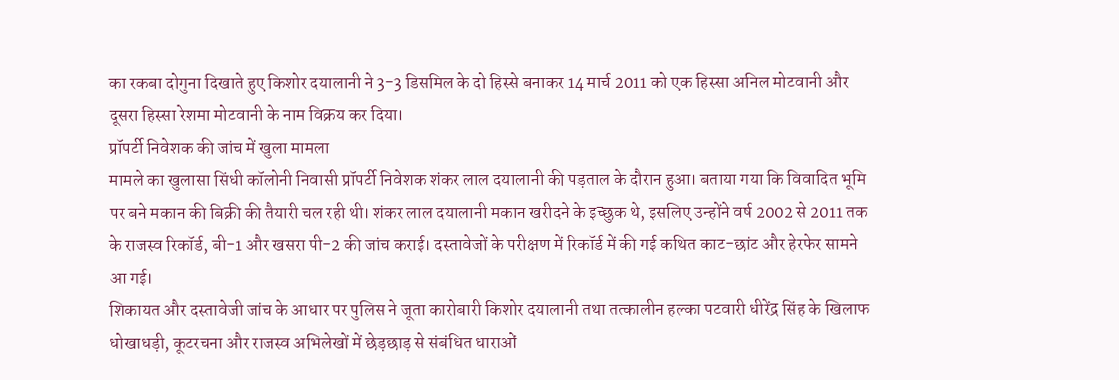का रकबा दोगुना दिखाते हुए किशोर दयालानी ने 3-3 डिसमिल के दो हिस्से बनाकर 14 मार्च 2011 को एक हिस्सा अनिल मोटवानी और दूसरा हिस्सा रेशमा मोटवानी के नाम विक्रय कर दिया।
प्रॉपर्टी निवेशक की जांच में खुला मामला
मामले का खुलासा सिंधी कॉलोनी निवासी प्रॉपर्टी निवेशक शंकर लाल दयालानी की पड़ताल के दौरान हुआ। बताया गया कि विवादित भूमि पर बने मकान की बिक्री की तैयारी चल रही थी। शंकर लाल दयालानी मकान खरीदने के इच्छुक थे, इसलिए उन्होंने वर्ष 2002 से 2011 तक के राजस्व रिकॉर्ड, बी-1 और खसरा पी-2 की जांच कराई। दस्तावेजों के परीक्षण में रिकॉर्ड में की गई कथित काट-छांट और हेरफेर सामने आ गई।
शिकायत और दस्तावेजी जांच के आधार पर पुलिस ने जूता कारोबारी किशोर दयालानी तथा तत्कालीन हल्का पटवारी धीरेंद्र सिंह के खिलाफ धोखाधड़ी, कूटरचना और राजस्व अभिलेखों में छेड़छाड़ से संबंधित धाराओं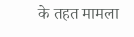के तहत मामला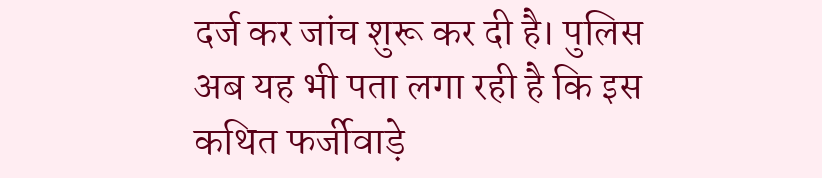दर्ज कर जांच शुरू कर दी है। पुलिस अब यह भी पता लगा रही है कि इस कथित फर्जीवाड़े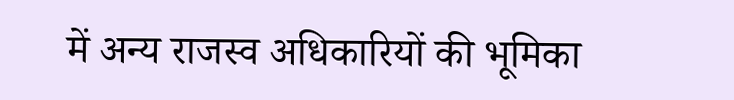में अन्य राजस्व अधिकारियों की भूमिका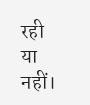रही या नहीं।